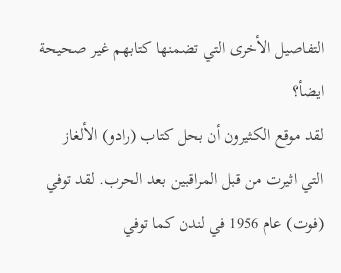التفاصيل الأخرى التي تضمنها كتابهم غير صحيحة ايضأ؟
لقد موقع الكثيرون أن بحل كتاب (رادو) الألغاز التي اثيرت من قبل المراقبين بعد الحرب. لقد توفي (فوت) عام 1956 في لندن كما توفي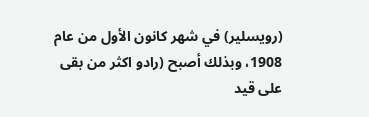(رويسلير) في شهر كانون الأول من عام 1908، وبذلك أصبح (رادو اكثر من بقى على قيد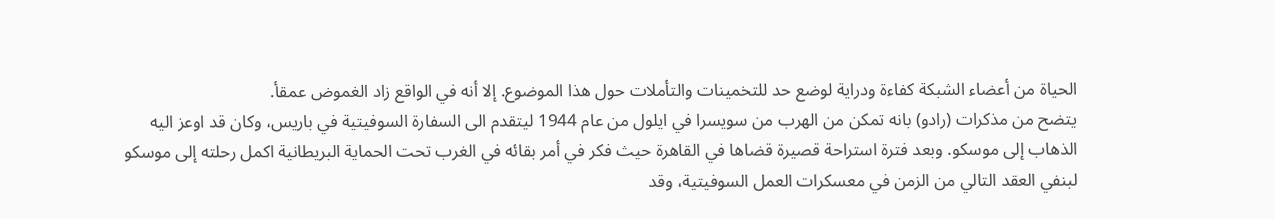الحياة من أعضاء الشبكة كفاءة ودراية لوضع حد للتخمينات والتأملات حول هذا الموضوع. إلا أنه في الواقع زاد الغموض عمقأ.
يتضح من مذكرات (رادو) بانه تمكن من الهرب من سويسرا في ايلول من عام 1944 ليتقدم الى السفارة السوفيتية في باريس، وكان قد اوعز اليه الذهاب إلى موسكو. وبعد فترة استراحة قصيرة قضاها في القاهرة حيث فكر في أمر بقائه في الغرب تحت الحماية البريطانية اكمل رحلته إلى موسكو لبنفي العقد التالي من الزمن في معسكرات العمل السوفيتية، وقد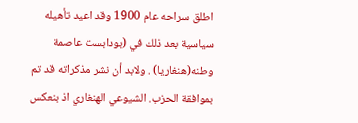اطلق سراحه عام 1900 وقد اعيد تأهيله سياسية بعد ذلك في (بودابست عاصمة وطنه(هنغاريا) . ولابد أن نشر مذكراته قد تم بموافقة الحزب. الشيوعي الهنغاري اذ بنعکس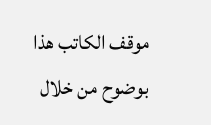موقف الكاتب هذا بوضوح من خلال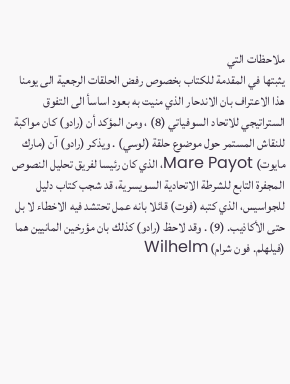ملاحظات التي
يثبتها في المقدمة للكتاب بخصوص رفض الحلقات الرجعية الى يومنا هذا الاعتراف بان الاندحار الذي منيت به بعود اساسأ الى التفوق الستراتيجي للاتحاد السوفياتي (8) ، ومن المؤكد أن (رادو) كان مواكبة للنقاش المستمر حول موضوع حلقة (لوسي) . ويذكر (رادو) آن (مارك مايوت) Mare Payot، الذي كان رئيسا لفريق تحليل النصوص المجفرة التابع للشرطة الاتحادية السويسرية، قد شجب كتاب دليل للجواسيس، الذي كتبه (فوت) قائلا بانه عمل تحتشد فيه الاخطاء لا بل حتى الأكاذيب. (9) . وقد لاحظ (رادو) كذلك بان مؤرخين المانيين هما (فيلهلم. فون شرام) Wilhelm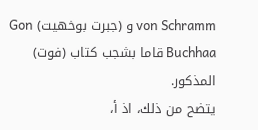von Schramm و (جبرت بوخهيت) Gon Buchhaa قاما بشجب كتاب (فوت) المذكور.
يتضح من ذلك، اذ أ،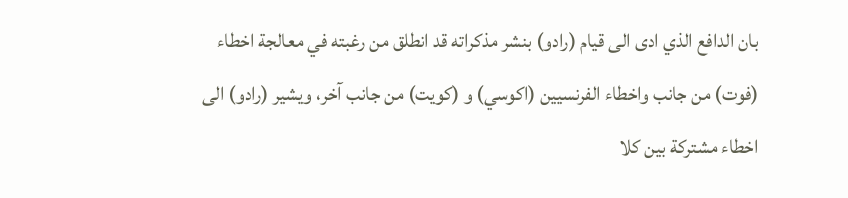بان الدافع الذي ادى الى قيام (رادو) بنشر مذكراته قد انطلق من رغبته في معالجة اخطاء (فوت) من جانب واخطاء الفرنسيين (اكوسي) و (کويت) من جانب آخر، ويشير (رادو) الى اخطاء مشتركة بين كلا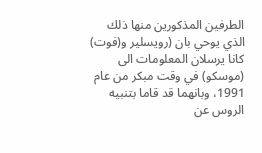الطرفين المذكورين منها ذلك الذي يوحي بان (رويسلير و(فوت) كانا يرسلان المعلومات الى (موسكو) في وقت مبكر من عام 1991، وبانهما قد قاما بتنبيه الروس عن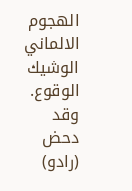الهجوم الالماني الوشيك الوقوع. وقد دحض (رادو)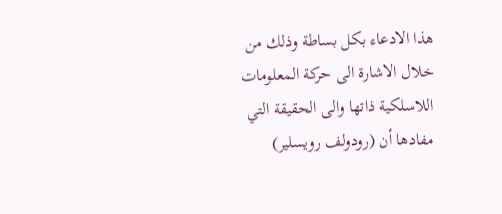هذا الادعاء بكل بساطة وذلك من خلال الاشارة الى حركة المعلومات اللاسلكية ذاتها والى الحقيقة التي مفادها أن (رودولف رويسلير)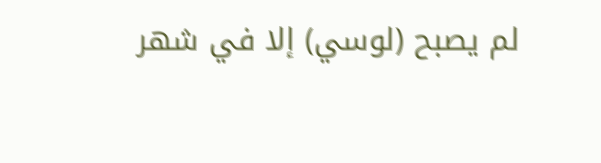لم يصبح (لوسي) إلا في شهر